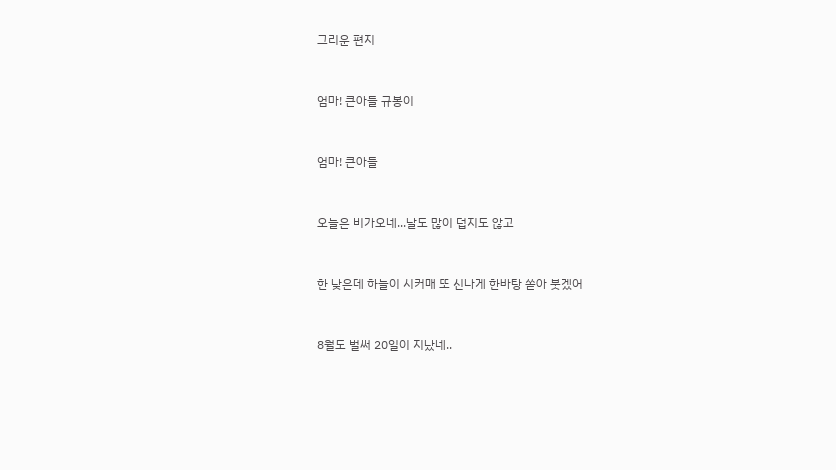그리운 편지


엄마! 큰아들 규봉이


엄마! 큰아들


오늘은 비가오네...날도 많이 덥지도 않고


한 낮은데 하늘이 시커매 또 신나게 한바탕 쏟아 붓겠어


8월도 벌써 20일이 지났네..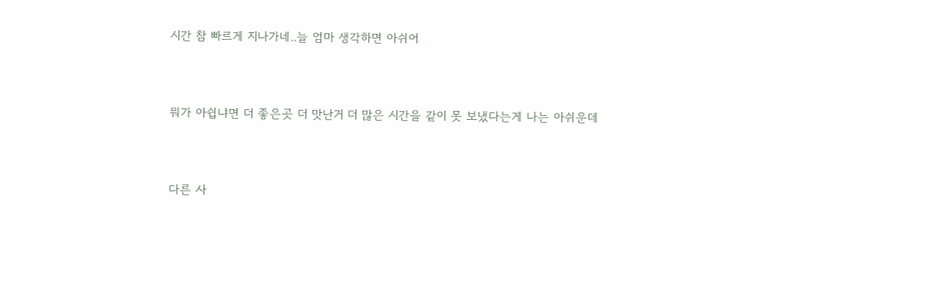시간 참 빠르게 지나가네..늘 엄마 생각하면 아쉬어


뭐가 아쉽냐면 더 좋은곳 더 맛난거 더 많은 시간을 같이 못 보냈다는게 나는 아쉬운데


다른 사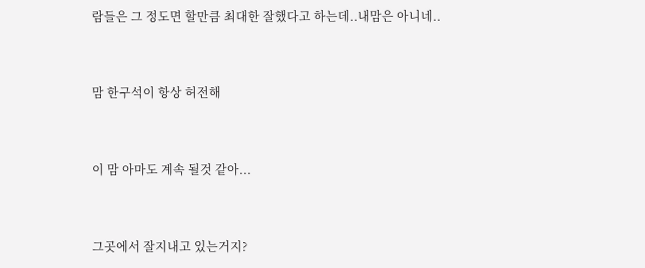람들은 그 정도면 할만큼 최대한 잘했다고 하는데..내맘은 아니네..


맘 한구석이 항상 허전해


이 맘 아마도 계속 될것 같아...


그곳에서 잘지내고 있는거지?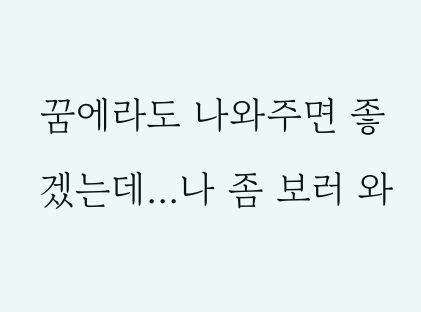꿈에라도 나와주면 좋겠는데...나 좀 보러 와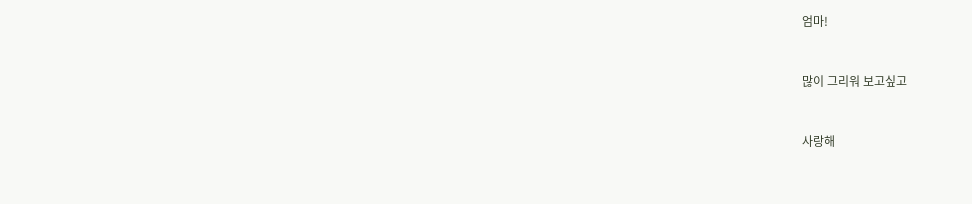엄마!


많이 그리워 보고싶고


사랑해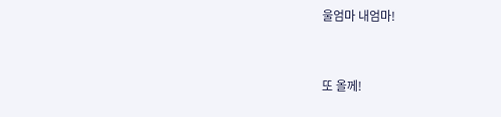울엄마 내엄마!


또 올께!